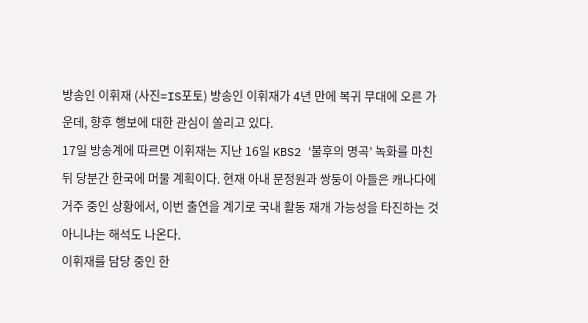방송인 이휘재 (사진=IS포토) 방송인 이휘재가 4년 만에 복귀 무대에 오른 가운데, 향후 행보에 대한 관심이 쏠리고 있다.
17일 방송계에 따르면 이휘재는 지난 16일 KBS2 ‘불후의 명곡’ 녹화를 마친 뒤 당분간 한국에 머물 계획이다. 현재 아내 문정원과 쌍둥이 아들은 캐나다에 거주 중인 상황에서, 이번 출연을 계기로 국내 활동 재개 가능성을 타진하는 것 아니냐는 해석도 나온다.
이휘재를 담당 중인 한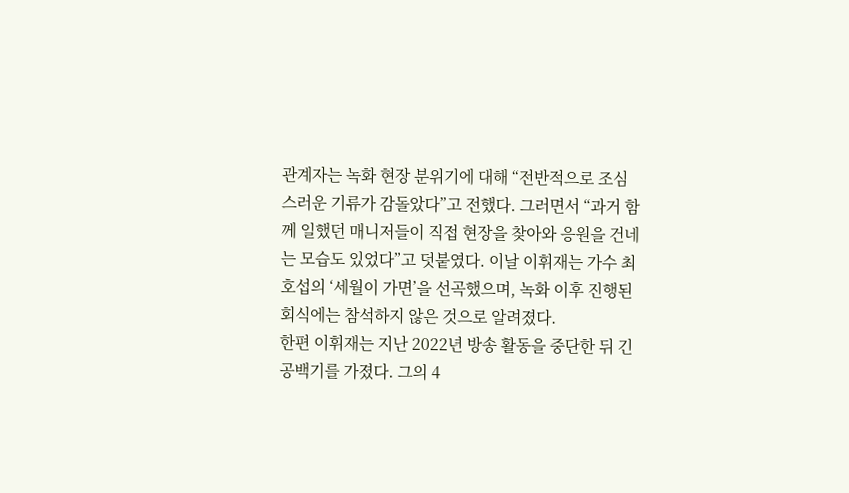관계자는 녹화 현장 분위기에 대해 “전반적으로 조심스러운 기류가 감돌았다”고 전했다. 그러면서 “과거 함께 일했던 매니저들이 직접 현장을 찾아와 응원을 건네는 모습도 있었다”고 덧붙였다. 이날 이휘재는 가수 최호섭의 ‘세월이 가면’을 선곡했으며, 녹화 이후 진행된 회식에는 참석하지 않은 것으로 알려졌다.
한편 이휘재는 지난 2022년 방송 활동을 중단한 뒤 긴 공백기를 가졌다. 그의 4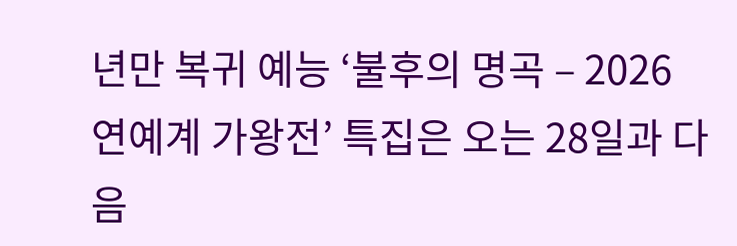년만 복귀 예능 ‘불후의 명곡 – 2026 연예계 가왕전’ 특집은 오는 28일과 다음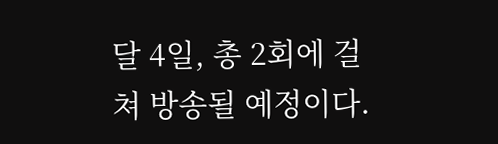달 4일, 총 2회에 걸쳐 방송될 예정이다.